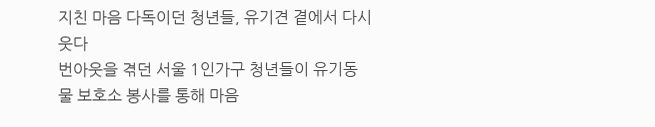지친 마음 다독이던 청년들, 유기견 곁에서 다시 웃다
번아웃을 겪던 서울 1인가구 청년들이 유기동물 보호소 봉사를 통해 마음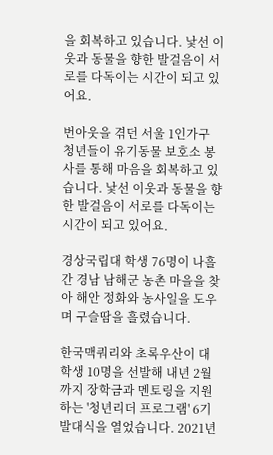을 회복하고 있습니다. 낯선 이웃과 동물을 향한 발걸음이 서로를 다독이는 시간이 되고 있어요.

번아웃을 겪던 서울 1인가구 청년들이 유기동물 보호소 봉사를 통해 마음을 회복하고 있습니다. 낯선 이웃과 동물을 향한 발걸음이 서로를 다독이는 시간이 되고 있어요.

경상국립대 학생 76명이 나흘간 경남 남해군 농촌 마을을 찾아 해안 정화와 농사일을 도우며 구슬땀을 흘렸습니다.

한국맥쿼리와 초록우산이 대학생 10명을 선발해 내년 2월까지 장학금과 멘토링을 지원하는 '청년리더 프로그램' 6기 발대식을 열었습니다. 2021년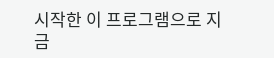시작한 이 프로그램으로 지금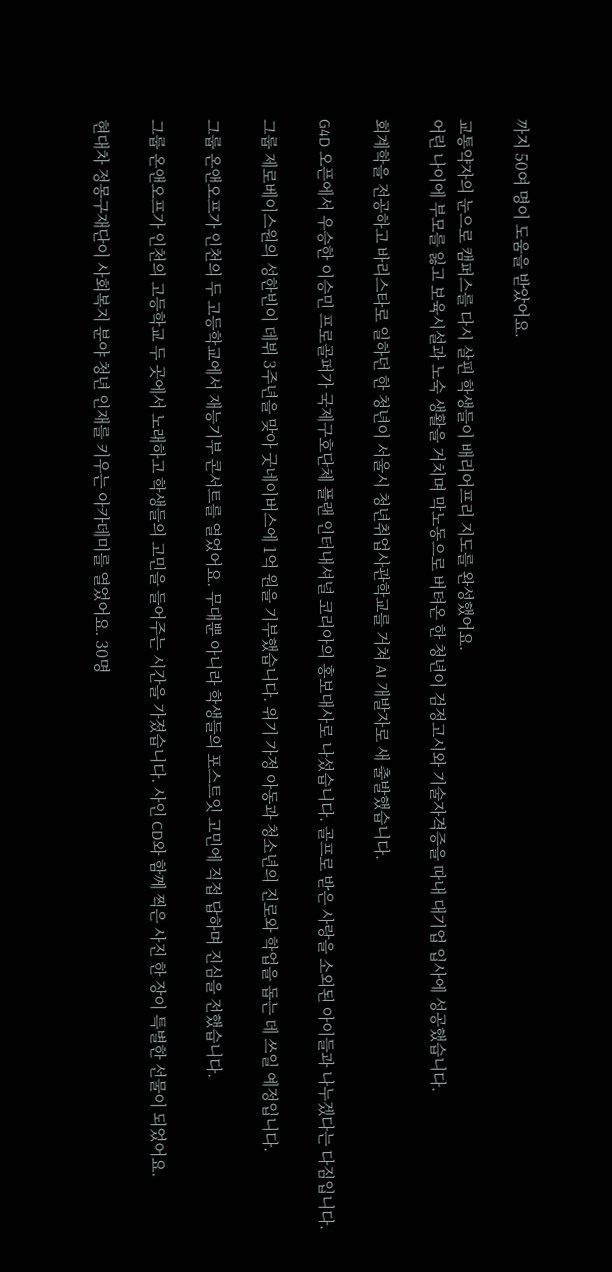까지 50여 명이 도움을 받았어요.

교통약자의 눈으로 캠퍼스를 다시 살핀 학생들이 배리어프리 지도를 완성했어요.
어린 나이에 부모를 잃고 보육시설과 노숙 생활을 거치며 막노동으로 버텨온 한 청년이 검정고시와 기술자격증을 따내 대기업 입사에 성공했습니다.

회계학을 전공하고 바리스타로 일하던 한 청년이 서울시 청년취업사관학교를 거쳐 AI 개발자로 새 출발했습니다.

G4D 오픈에서 우승한 이승민 프로골퍼가 국제구호단체 플랜 인터내셔널 코리아의 홍보대사로 나섰습니다. 골프로 받은 사랑을 소외된 아이들과 나누겠다는 다짐입니다.

그룹 제로베이스원의 성한빈이 데뷔 3주년을 맞아 굿네이버스에 1억 원을 기부했습니다. 위기 가정 아동과 청소년의 진로와 학업을 돕는 데 쓰일 예정입니다.

그룹 온앤오프가 인천의 두 고등학교에서 재능기부 콘서트를 열었어요. 무대뿐 아니라 학생들의 포스트잇 고민에 직접 답하며 진심을 전했습니다.

그룹 온앤오프가 인천의 고등학교 두 곳에서 노래하고 학생들의 고민을 들어주는 시간을 가졌습니다. 사인 CD와 함께 찍은 사진 한 장이 특별한 선물이 되었어요.

현대차 정몽구재단이 사회복지 분야 청년 인재를 키우는 아카데미를 열었어요. 30명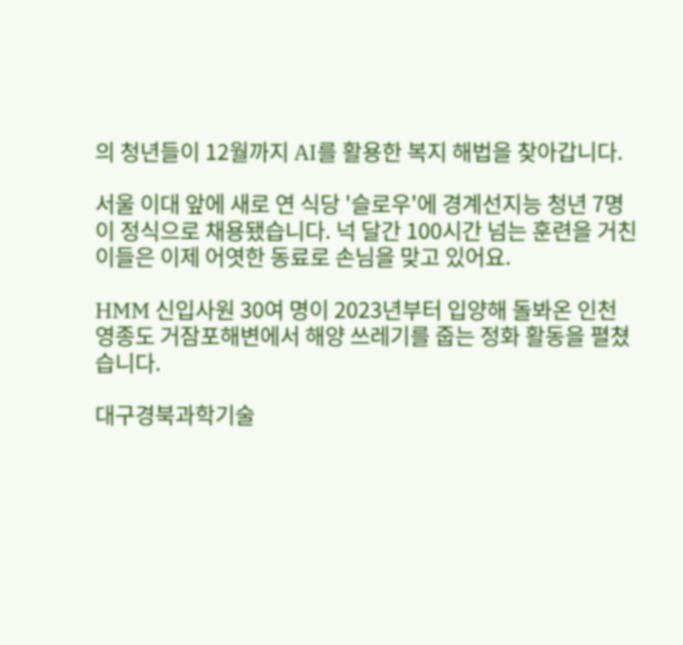의 청년들이 12월까지 AI를 활용한 복지 해법을 찾아갑니다.

서울 이대 앞에 새로 연 식당 '슬로우'에 경계선지능 청년 7명이 정식으로 채용됐습니다. 넉 달간 100시간 넘는 훈련을 거친 이들은 이제 어엿한 동료로 손님을 맞고 있어요.

HMM 신입사원 30여 명이 2023년부터 입양해 돌봐온 인천 영종도 거잠포해변에서 해양 쓰레기를 줍는 정화 활동을 펼쳤습니다.

대구경북과학기술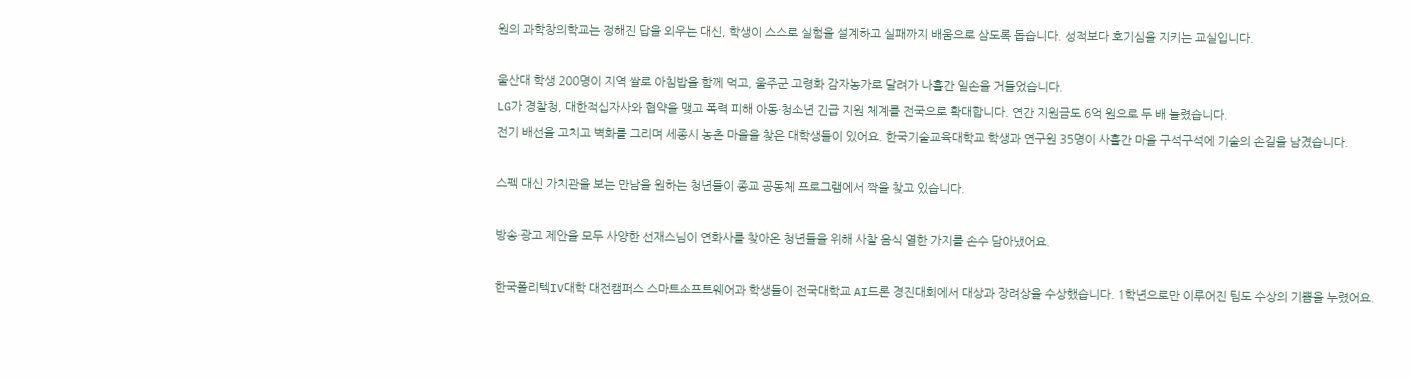원의 과학창의학교는 정해진 답을 외우는 대신, 학생이 스스로 실험을 설계하고 실패까지 배움으로 삼도록 돕습니다. 성적보다 호기심을 지키는 교실입니다.

울산대 학생 200명이 지역 쌀로 아침밥을 함께 먹고, 울주군 고령화 감자농가로 달려가 나흘간 일손을 거들었습니다.
LG가 경찰청, 대한적십자사와 협약을 맺고 폭력 피해 아동·청소년 긴급 지원 체계를 전국으로 확대합니다. 연간 지원금도 6억 원으로 두 배 늘렸습니다.
전기 배선을 고치고 벽화를 그리며 세종시 농촌 마을을 찾은 대학생들이 있어요. 한국기술교육대학교 학생과 연구원 35명이 사흘간 마을 구석구석에 기술의 손길을 남겼습니다.

스펙 대신 가치관을 보는 만남을 원하는 청년들이 종교 공동체 프로그램에서 짝을 찾고 있습니다.

방송·광고 제안을 모두 사양한 선재스님이 연화사를 찾아온 청년들을 위해 사찰 음식 열한 가지를 손수 담아냈어요.

한국폴리텍IV대학 대전캠퍼스 스마트소프트웨어과 학생들이 전국대학교 AI드론 경진대회에서 대상과 장려상을 수상했습니다. 1학년으로만 이루어진 팀도 수상의 기쁨을 누렸어요.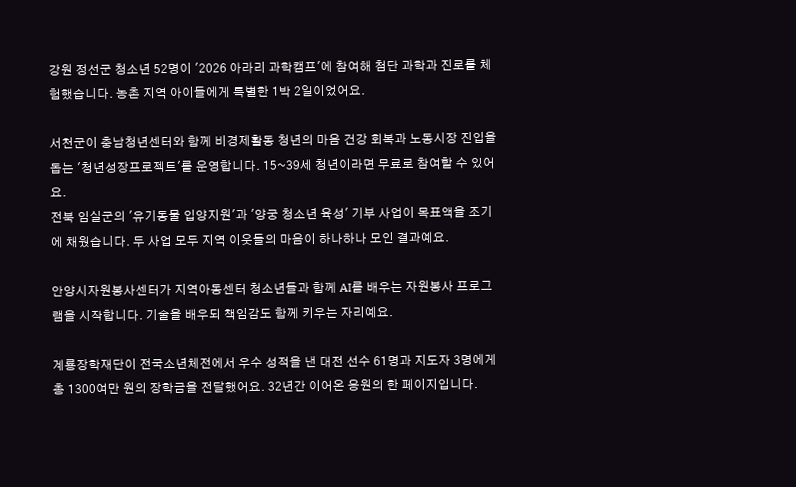강원 정선군 청소년 52명이 '2026 아라리 과학캠프'에 참여해 첨단 과학과 진로를 체험했습니다. 농촌 지역 아이들에게 특별한 1박 2일이었어요.

서천군이 충남청년센터와 함께 비경제활동 청년의 마음 건강 회복과 노동시장 진입을 돕는 '청년성장프로젝트'를 운영합니다. 15~39세 청년이라면 무료로 참여할 수 있어요.
전북 임실군의 '유기동물 입양지원'과 '양궁 청소년 육성' 기부 사업이 목표액을 조기에 채웠습니다. 두 사업 모두 지역 이웃들의 마음이 하나하나 모인 결과예요.

안양시자원봉사센터가 지역아동센터 청소년들과 함께 AI를 배우는 자원봉사 프로그램을 시작합니다. 기술을 배우되 책임감도 함께 키우는 자리예요.

계룡장학재단이 전국소년체전에서 우수 성적을 낸 대전 선수 61명과 지도자 3명에게 총 1300여만 원의 장학금을 전달했어요. 32년간 이어온 응원의 한 페이지입니다.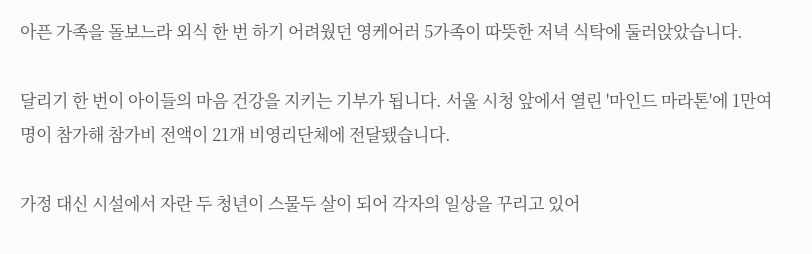아픈 가족을 돌보느라 외식 한 번 하기 어려웠던 영케어러 5가족이 따뜻한 저녁 식탁에 둘러앉았습니다.

달리기 한 번이 아이들의 마음 건강을 지키는 기부가 됩니다. 서울 시청 앞에서 열린 '마인드 마라톤'에 1만여 명이 참가해 참가비 전액이 21개 비영리단체에 전달됐습니다.

가정 대신 시설에서 자란 두 청년이 스물두 살이 되어 각자의 일상을 꾸리고 있어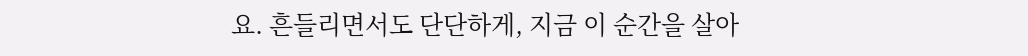요. 흔들리면서도 단단하게, 지금 이 순간을 살아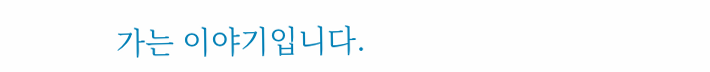가는 이야기입니다.